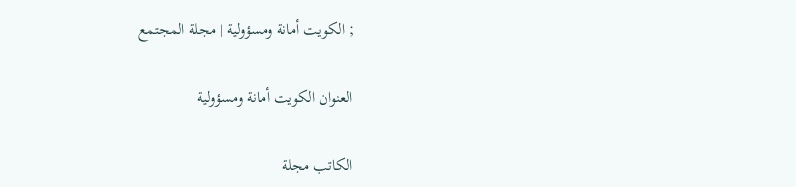; الكويت أمانة ومسؤولية | مجلة المجتمع

العنوان الكويت أمانة ومسؤولية

الكاتب مجلة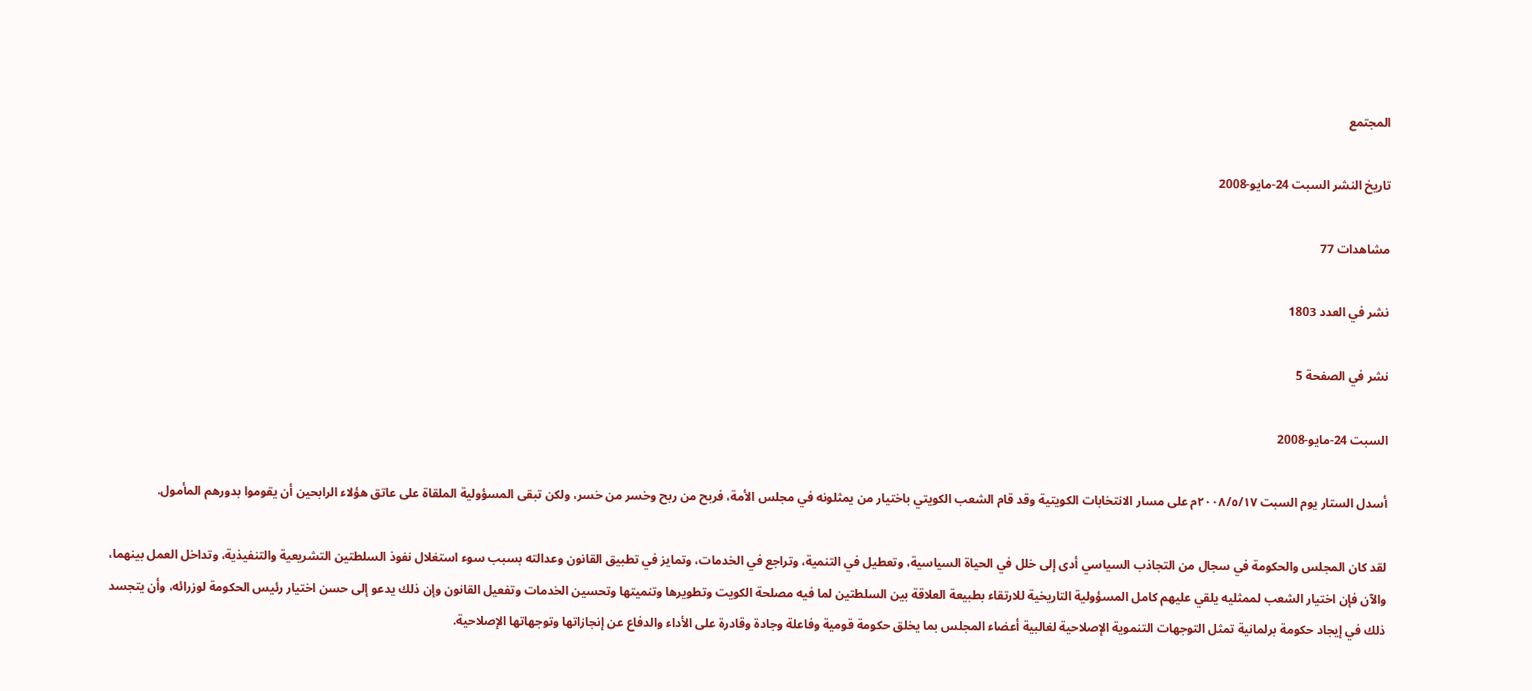المجتمع

تاريخ النشر السبت 24-مايو-2008

مشاهدات 77

نشر في العدد 1803

نشر في الصفحة 5

السبت 24-مايو-2008

أسدل الستار يوم السبت ٢٠٠٨/٥/١٧م على مسار الانتخابات الكويتية وقد قام الشعب الكويتي باختيار من يمثلونه في مجلس الأمة، فربح من ربح وخسر من خسر، ولكن تبقى المسؤولية الملقاة على عاتق هؤلاء الرابحين أن يقوموا بدورهم المأمول.

لقد كان المجلس والحكومة في سجال من التجاذب السياسي أدى إلى خلل في الحياة السياسية، وتعطيل في التنمية، وتراجع في الخدمات، وتمايز في تطبيق القانون وعدالته بسبب سوء استغلال نفوذ السلطتين التشريعية والتنفيذية، وتداخل العمل بينهما، والآن فإن اختيار الشعب لممثليه يلقي عليهم كامل المسؤولية التاريخية للارتقاء بطبيعة العلاقة بين السلطتين لما فيه مصلحة الكويت وتطويرها وتنميتها وتحسين الخدمات وتفعيل القانون وإن ذلك يدعو إلى حسن اختيار رئيس الحكومة لوزرائه، وأن يتجسد ذلك في إيجاد حكومة برلمانية تمثل التوجهات التنموية الإصلاحية لغالبية أعضاء المجلس بما يخلق حكومة قومية وفاعلة وجادة وقادرة على الأداء والدفاع عن إنجازاتها وتوجهاتها الإصلاحية.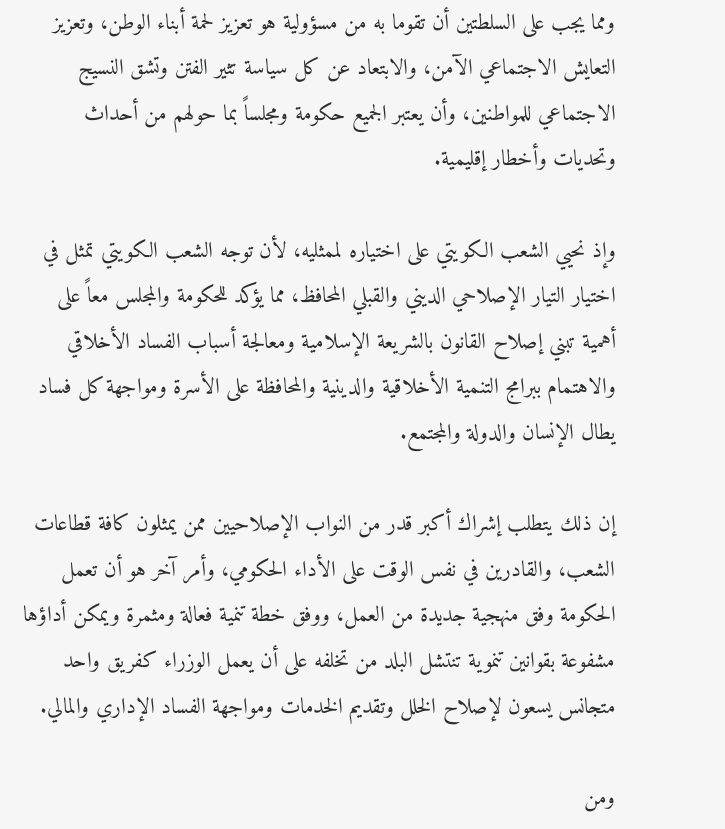ومما يجب على السلطتين أن تقوما به من مسؤولية هو تعزيز لحمة أبناء الوطن، وتعزيز التعايش الاجتماعي الآمن، والابتعاد عن كل سياسة تثير الفتن وتشق النسيج الاجتماعي للمواطنين، وأن يعتبر الجميع حكومة ومجلساً بما حولهم من أحداث وتحديات وأخطار إقليمية.

وإذ نحيي الشعب الكويتي على اختياره لممثليه، لأن توجه الشعب الكويتي تمثل في اختيار التيار الإصلاحي الديني والقبلي المحافظ، مما يؤكد للحكومة والمجلس معاً على أهمية تبني إصلاح القانون بالشريعة الإسلامية ومعالجة أسباب الفساد الأخلاقي والاهتمام ببرامج التنمية الأخلاقية والدينية والمحافظة على الأسرة ومواجهة كل فساد يطال الإنسان والدولة والمجتمع.

إن ذلك يتطلب إشراك أكبر قدر من النواب الإصلاحيين ممن يمثلون كافة قطاعات الشعب، والقادرين في نفس الوقت على الأداء الحكومي، وأمر آخر هو أن تعمل الحكومة وفق منهجية جديدة من العمل، ووفق خطة تنمية فعالة ومثمرة ويمكن أداؤها مشفوعة بقوانين تنموية تنتشل البلد من تخلفه على أن يعمل الوزراء كفريق واحد متجانس يسعون لإصلاح الخلل وتقديم الخدمات ومواجهة الفساد الإداري والمالي.

ومن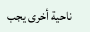ناحية أخرى يجب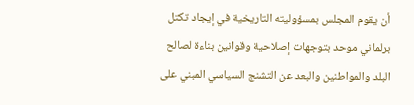أن يقوم المجلس بمسؤوليته التاريخية في إيجاد تكتل برلماني موحد بتوجهات إصلاحية وقوانين بناءة لصالح البلد والمواطنين والبعد عن التشنج السياسي المبني على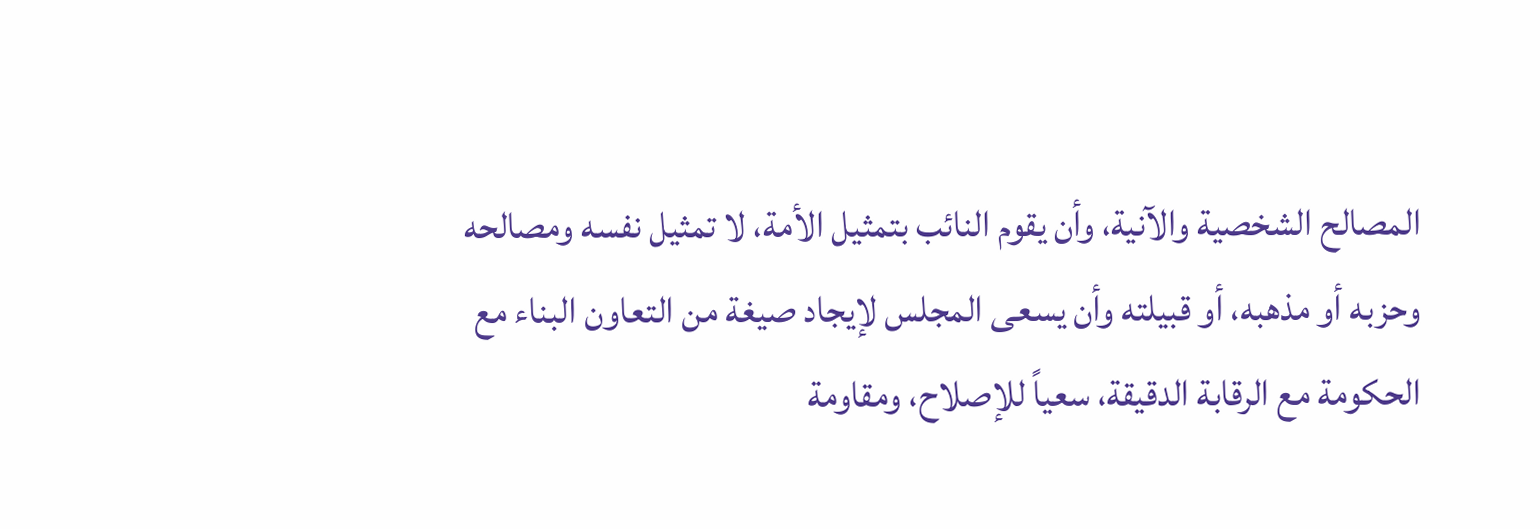المصالح الشخصية والآنية، وأن يقوم النائب بتمثيل الأمة، لا تمثيل نفسه ومصالحه وحزبه أو مذهبه، أو قبيلته وأن يسعى المجلس لإيجاد صيغة من التعاون البناء مع الحكومة مع الرقابة الدقيقة، سعياً للإصلاح، ومقاومة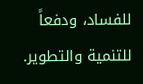للفساد، ودفعاً للتنمية والتطوير.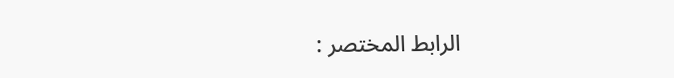الرابط المختصر :